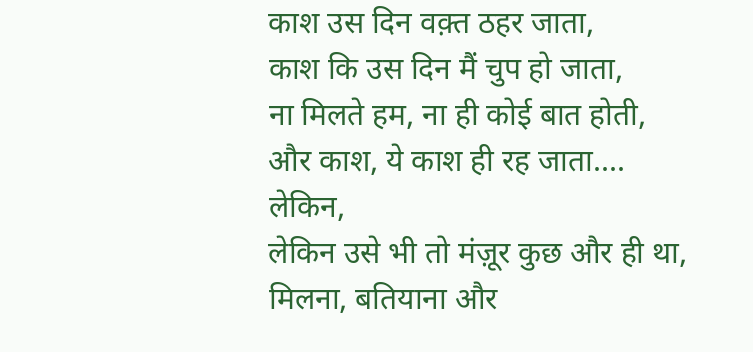काश उस दिन वक़्त ठहर जाता,
काश कि उस दिन मैं चुप हो जाता,
ना मिलते हम, ना ही कोई बात होती,
और काश, ये काश ही रह जाता....
लेकिन,
लेकिन उसे भी तो मंज़ूर कुछ और ही था,
मिलना, बतियाना और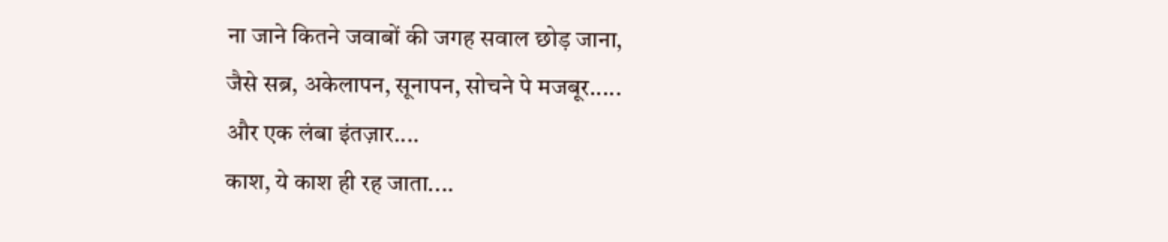ना जाने कितने जवाबों की जगह सवाल छोड़ जाना,
जैसे सब्र, अकेलापन, सूनापन, सोचने पे मजबूर.....
और एक लंबा इंतज़ार....
काश, ये काश ही रह जाता....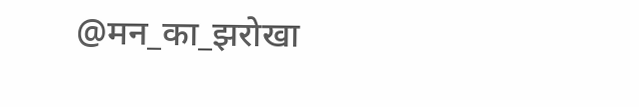@मन_का_झरोखा